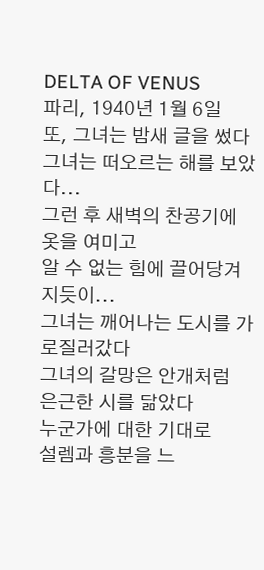DELTA OF VENUS
파리, 1940년 1월 6일
또, 그녀는 밤새 글을 썼다
그녀는 떠오르는 해를 보았다...
그런 후 새벽의 찬공기에 옷을 여미고
알 수 없는 힘에 끌어당겨지듯이...
그녀는 깨어나는 도시를 가로질러갔다
그녀의 갈망은 안개처럼
은근한 시를 닮았다
누군가에 대한 기대로
설렘과 흥분을 느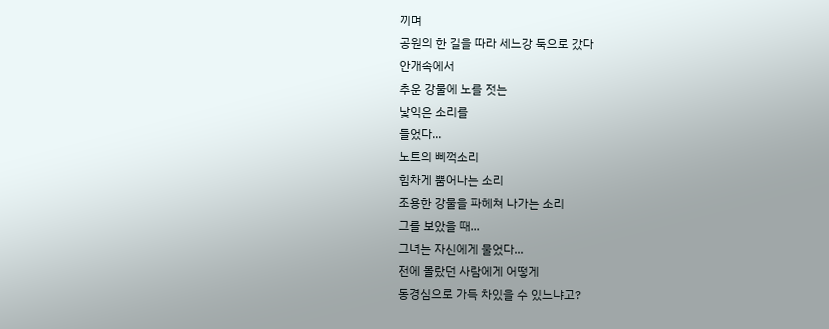끼며
공원의 한 길을 따라 세느강 둑으로 갔다
안개속에서
추운 강물에 노를 젓는
낯익은 소리를
들었다...
노트의 삐꺽소리
힘차게 뿜어나는 소리
조용한 강물을 파헤쳐 나가는 소리
그를 보았을 때...
그녀는 자신에게 물었다...
전에 몰랐던 사람에게 어떻게
동경심으로 가득 차있을 수 있느냐고?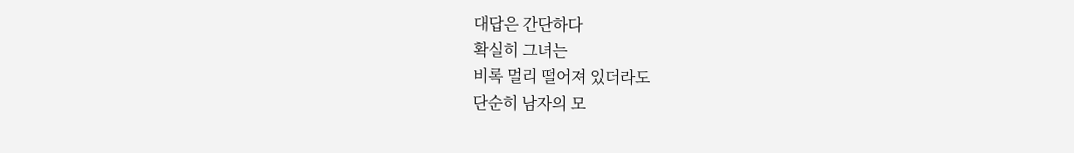대답은 간단하다
확실히 그녀는
비록 멀리 떨어져 있더라도
단순히 남자의 모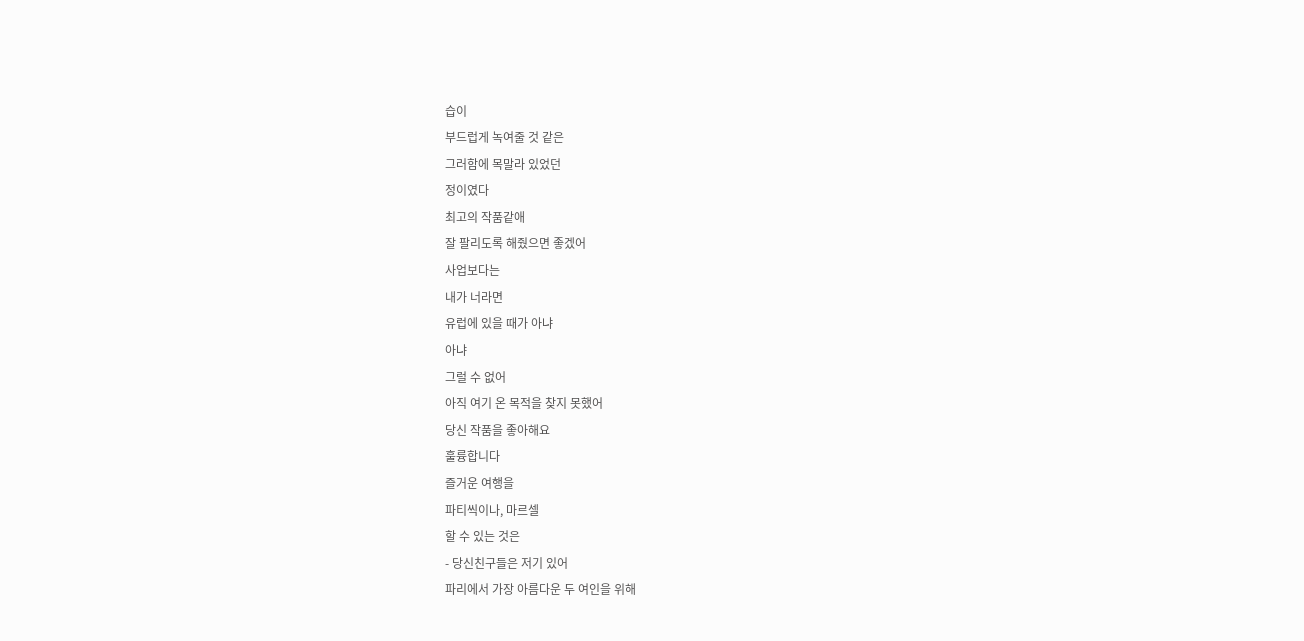습이
부드럽게 녹여줄 것 같은
그러함에 목말라 있었던
정이였다
최고의 작품같애
잘 팔리도록 해줬으면 좋겠어
사업보다는
내가 너라면
유럽에 있을 때가 아냐
아냐
그럴 수 없어
아직 여기 온 목적을 찾지 못했어
당신 작품을 좋아해요
훌륭합니다
즐거운 여행을
파티씩이나, 마르셀
할 수 있는 것은
- 당신친구들은 저기 있어
파리에서 가장 아름다운 두 여인을 위해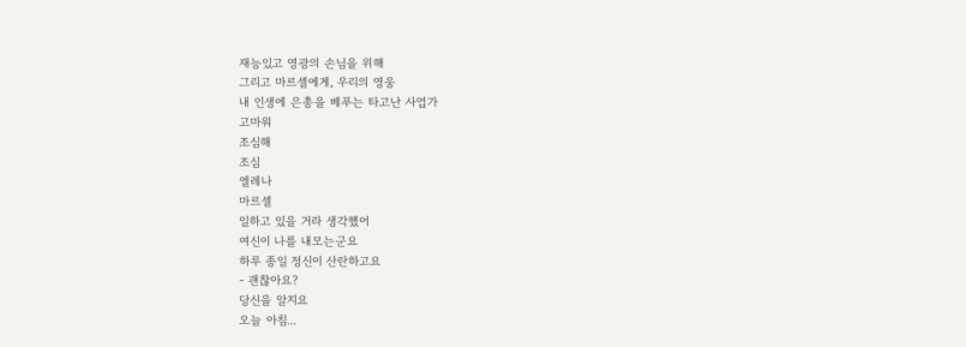재능있고 영광의 손님을 위해
그리고 마르셀에게, 우리의 영웅
내 인생에 은총을 베푸는 타고난 사업가
고마워
조심해
조심
엘레나
마르셀
일하고 있을 거라 생각했어
여신이 나를 내모는군요
하루 종일 정신이 산란하고요
- 괜찮아요?
당신을 알지요
오늘 아침...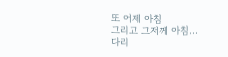또 어제 아침
그리고 그저께 아침...
다리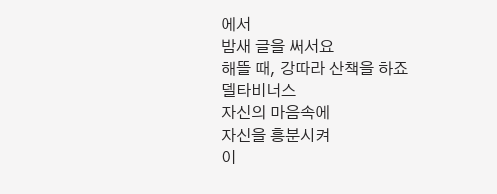에서
밤새 글을 써서요
해뜰 때, 강따라 산책을 하죠
델타비너스
자신의 마음속에
자신을 흥분시켜
이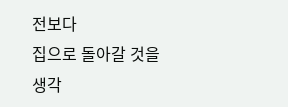전보다
집으로 돌아갈 것을 생각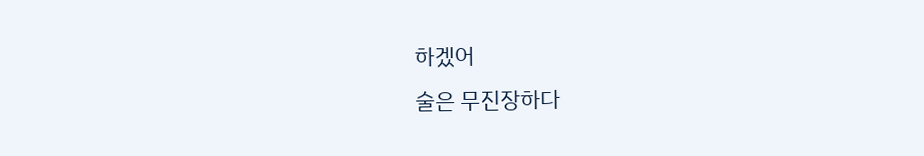하겠어
술은 무진장하다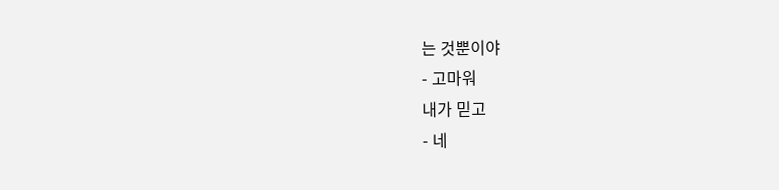는 것뿐이야
- 고마워
내가 믿고
- 네